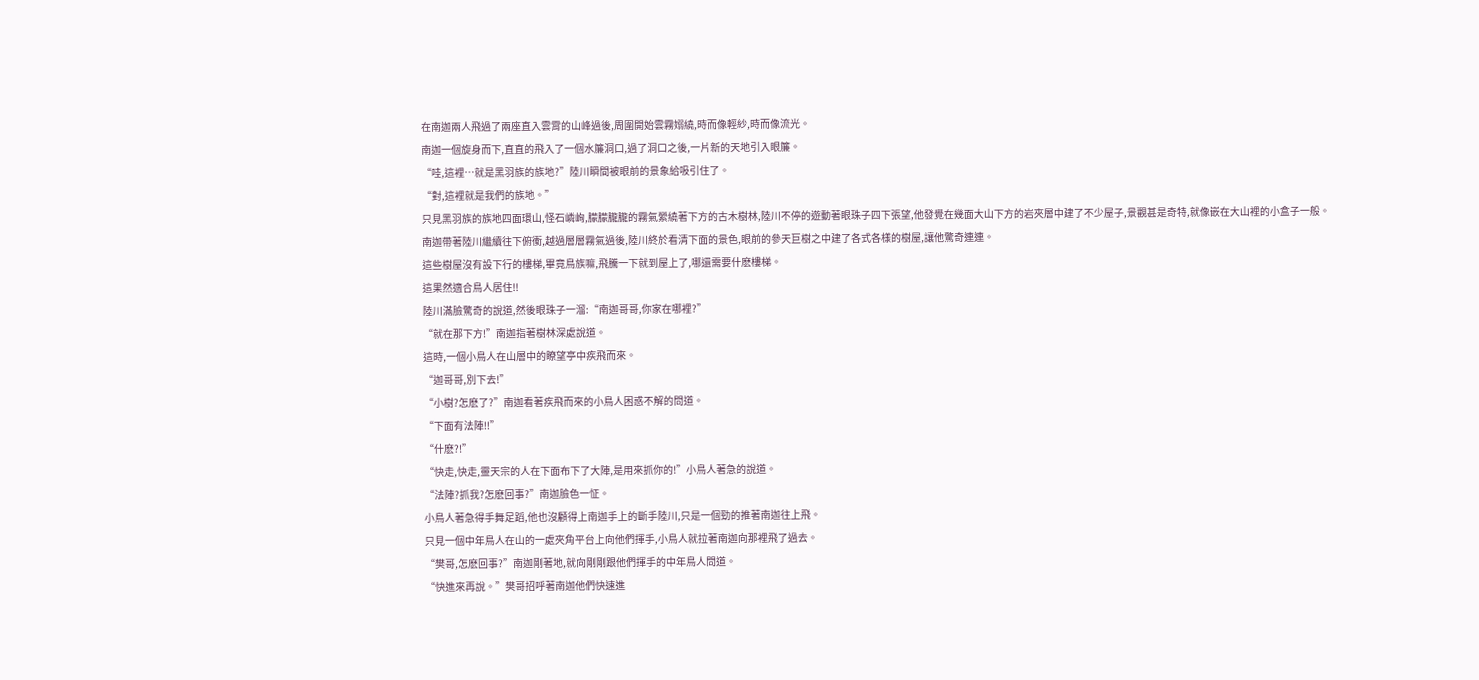在南迦兩人飛過了兩座直入雲霄的山峰過後,周圍開始雲霧嫋繞,時而像輕紗,時而像流光。
南迦一個旋身而下,直直的飛入了一個水簾洞口,過了洞口之後,一片新的天地引入眼簾。
“哇,這裡…就是黑羽族的族地?”陸川瞬間被眼前的景象給吸引住了。
“對,這裡就是我們的族地。”
只見黑羽族的族地四面環山,怪石嶙峋,朦朦朧朧的霧氣縈繞著下方的古木樹林,陸川不停的遊動著眼珠子四下張望,他發覺在幾面大山下方的岩夾層中建了不少屋子,景觀甚是奇特,就像嵌在大山裡的小盒子一般。
南迦帶著陸川繼續往下俯衝,越過層層霧氣過後,陸川終於看清下面的景色,眼前的參天巨樹之中建了各式各樣的樹屋,讓他驚奇連連。
這些樹屋沒有設下行的樓梯,畢竟鳥族嘛,飛騰一下就到屋上了,哪還需要什麽樓梯。
這果然適合鳥人居住!!
陸川滿臉驚奇的說道,然後眼珠子一溜:“南迦哥哥,你家在哪裡?”
“就在那下方!”南迦指著樹林深處說道。
這時,一個小鳥人在山層中的瞭望亭中疾飛而來。
“迦哥哥,別下去!”
“小樹?怎麽了?”南迦看著疾飛而來的小鳥人困惑不解的問道。
“下面有法陣!!”
“什麽?!”
“快走,快走,靈天宗的人在下面布下了大陣,是用來抓你的!”小鳥人著急的說道。
“法陣?抓我?怎麽回事?”南迦臉色一怔。
小鳥人著急得手舞足蹈,他也沒顧得上南迦手上的斷手陸川,只是一個勁的推著南迦往上飛。
只見一個中年鳥人在山的一處夾角平台上向他們揮手,小鳥人就拉著南迦向那裡飛了過去。
“樊哥,怎麽回事?”南迦剛著地,就向剛剛跟他們揮手的中年鳥人問道。
“快進來再說。”樊哥招呼著南迦他們快速進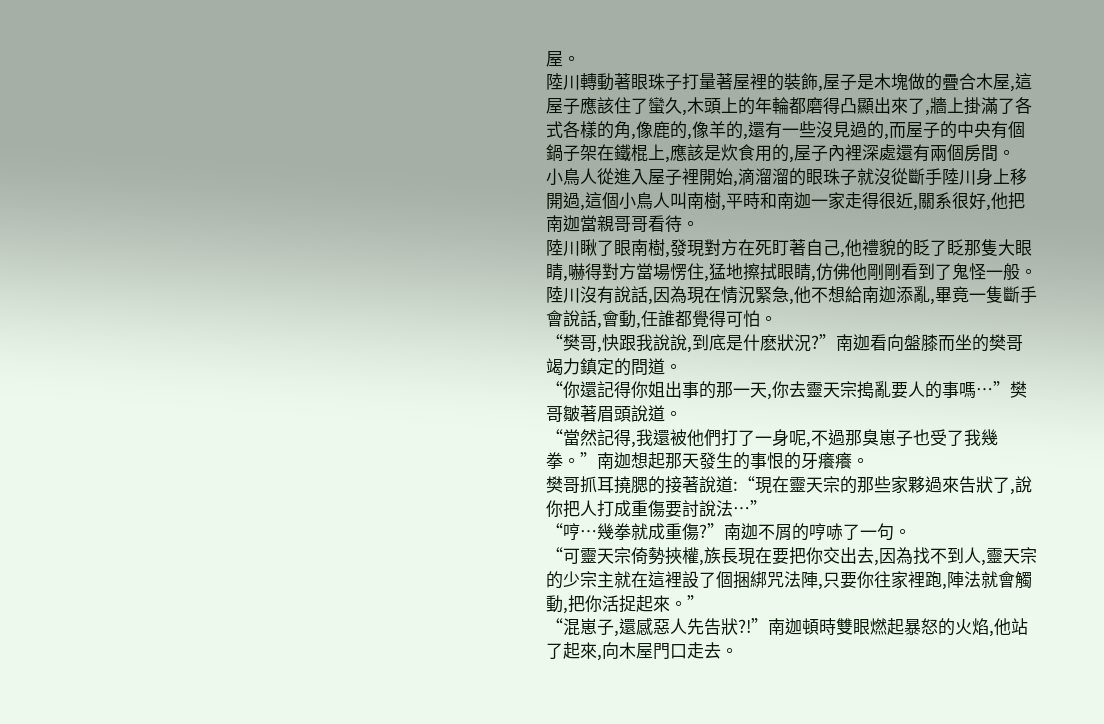屋。
陸川轉動著眼珠子打量著屋裡的裝飾,屋子是木塊做的疊合木屋,這屋子應該住了蠻久,木頭上的年輪都磨得凸顯出來了,牆上掛滿了各式各樣的角,像鹿的,像羊的,還有一些沒見過的,而屋子的中央有個鍋子架在鐵棍上,應該是炊食用的,屋子內裡深處還有兩個房間。
小鳥人從進入屋子裡開始,滴溜溜的眼珠子就沒從斷手陸川身上移開過,這個小鳥人叫南樹,平時和南迦一家走得很近,關系很好,他把南迦當親哥哥看待。
陸川瞅了眼南樹,發現對方在死盯著自己,他禮貌的眨了眨那隻大眼睛,嚇得對方當場愣住,猛地擦拭眼睛,仿佛他剛剛看到了鬼怪一般。
陸川沒有說話,因為現在情況緊急,他不想給南迦添亂,畢竟一隻斷手會說話,會動,任誰都覺得可怕。
“樊哥,快跟我說說,到底是什麽狀況?”南迦看向盤膝而坐的樊哥竭力鎮定的問道。
“你還記得你姐出事的那一天,你去靈天宗搗亂要人的事嗎…”樊哥皺著眉頭說道。
“當然記得,我還被他們打了一身呢,不過那臭崽子也受了我幾拳。”南迦想起那天發生的事恨的牙癢癢。
樊哥抓耳撓腮的接著說道:“現在靈天宗的那些家夥過來告狀了,說你把人打成重傷要討說法…”
“哼…幾拳就成重傷?”南迦不屑的哼哧了一句。
“可靈天宗倚勢挾權,族長現在要把你交出去,因為找不到人,靈天宗的少宗主就在這裡設了個捆綁咒法陣,只要你往家裡跑,陣法就會觸動,把你活捉起來。”
“混崽子,還感惡人先告狀?!”南迦頓時雙眼燃起暴怒的火焰,他站了起來,向木屋門口走去。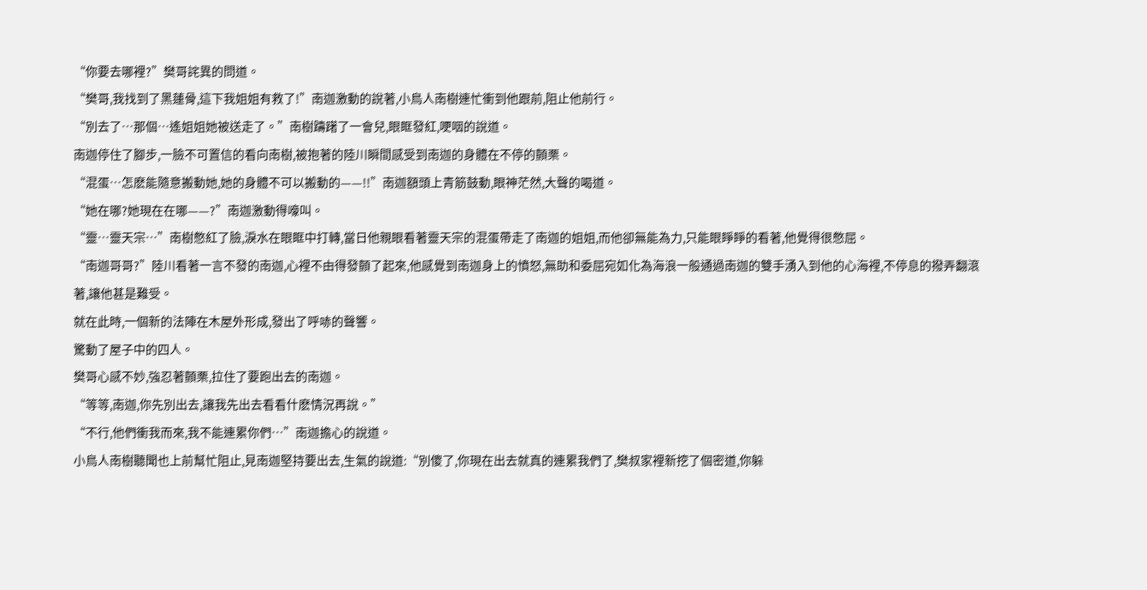“你要去哪裡?”樊哥詫異的問道。
“樊哥,我找到了黑蓮骨,這下我姐姐有救了!”南迦激動的說著,小鳥人南樹連忙衝到他跟前,阻止他前行。
“別去了…那個…遙姐姐她被送走了。”南樹躊躇了一會兒,眼眶發紅,哽咽的說道。
南迦停住了腳步,一臉不可置信的看向南樹,被抱著的陸川瞬間感受到南迦的身體在不停的顫栗。
“混蛋…怎麽能隨意搬動她,她的身體不可以搬動的——!!”南迦額頭上青筋鼓動,眼神茫然,大聲的喝道。
“她在哪?她現在在哪——?”南迦激動得嚎叫。
“靈…靈天宗…”南樹憋紅了臉,淚水在眼眶中打轉,當日他親眼看著靈天宗的混蛋帶走了南迦的姐姐,而他卻無能為力,只能眼睜睜的看著,他覺得很憋屈。
“南迦哥哥?”陸川看著一言不發的南迦,心裡不由得發顫了起來,他感覺到南迦身上的憤怒,無助和委屈宛如化為海浪一般通過南迦的雙手湧入到他的心海裡,不停息的撥弄翻滾著,讓他甚是難受。
就在此時,一個新的法陣在木屋外形成,發出了呼哧的聲響。
驚動了屋子中的四人。
樊哥心感不妙,強忍著顫栗,拉住了要跑出去的南迦。
“等等,南迦,你先別出去,讓我先出去看看什麽情況再說。”
“不行,他們衝我而來,我不能連累你們…”南迦擔心的說道。
小鳥人南樹聽聞也上前幫忙阻止,見南迦堅持要出去,生氣的說道:“別傻了,你現在出去就真的連累我們了,樊叔家裡新挖了個密道,你躲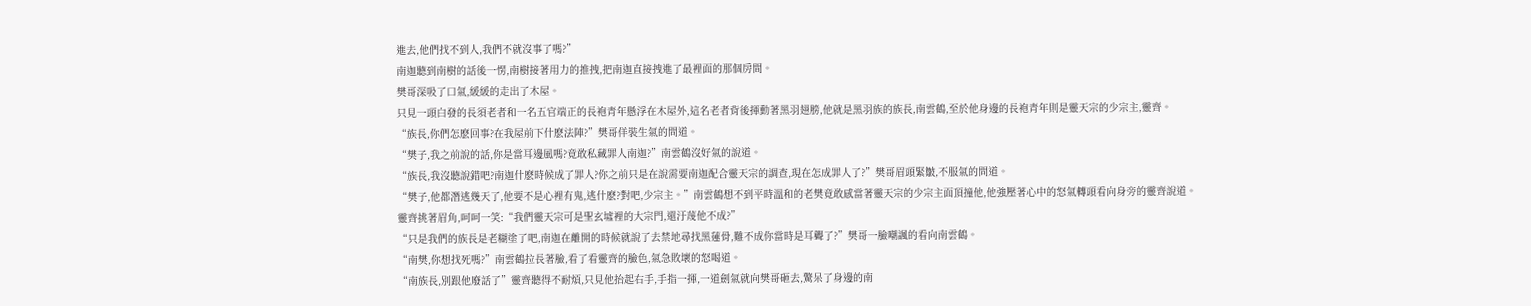進去,他們找不到人,我們不就沒事了嗎?”
南迦聽到南樹的話後一愣,南樹接著用力的推拽,把南迦直接拽進了最裡面的那個房間。
樊哥深吸了口氣,緩緩的走出了木屋。
只見一頭白發的長須老者和一名五官端正的長袍青年懸浮在木屋外,這名老者背後揮動著黑羽翅膀,他就是黑羽族的族長,南雲鶴,至於他身邊的長袍青年則是靈天宗的少宗主,靈齊。
“族長,你們怎麽回事?在我屋前下什麽法陣?”樊哥佯裝生氣的問道。
“樊子,我之前說的話,你是當耳邊風嗎?竟敢私藏罪人南迦?”南雲鶴沒好氣的說道。
“族長,我沒聽說錯吧?南迦什麽時候成了罪人?你之前只是在說需要南迦配合靈天宗的調查,現在怎成罪人了?”樊哥眉頭緊皺,不服氣的問道。
“樊子,他都潛逃幾天了,他要不是心裡有鬼,逃什麽?對吧,少宗主。”南雲鶴想不到平時溫和的老樊竟敢感當著靈天宗的少宗主面頂撞他,他強壓著心中的怒氣轉頭看向身旁的靈齊說道。
靈齊挑著眉角,呵呵一笑:“我們靈天宗可是聖玄墟裡的大宗門,還汙蔑他不成?”
“只是我們的族長是老糊塗了吧,南迦在離開的時候就說了去禁地尋找黑蓮骨,難不成你當時是耳聾了?”樊哥一臉嘲諷的看向南雲鶴。
“南樊,你想找死嗎?”南雲鶴拉長著臉,看了看靈齊的臉色,氣急敗壞的怒喝道。
“南族長,別跟他廢話了”靈齊聽得不耐煩,只見他抬起右手,手指一揮,一道劍氣就向樊哥砸去,驚呆了身邊的南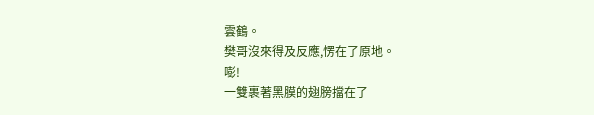雲鶴。
樊哥沒來得及反應,愣在了原地。
嘭!
一雙裹著黑膜的翅膀擋在了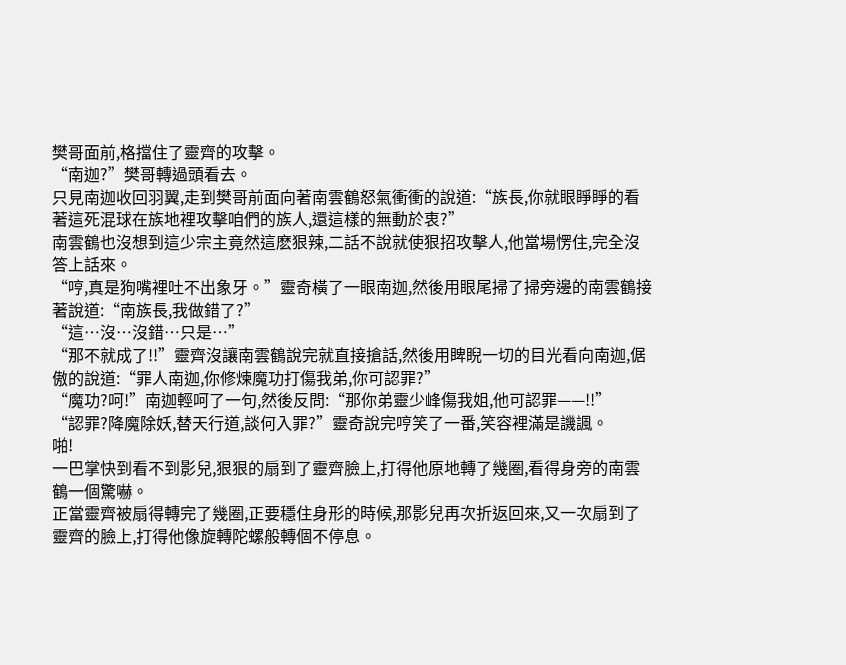樊哥面前,格擋住了靈齊的攻擊。
“南迦?”樊哥轉過頭看去。
只見南迦收回羽翼,走到樊哥前面向著南雲鶴怒氣衝衝的說道:“族長,你就眼睜睜的看著這死混球在族地裡攻擊咱們的族人,還這樣的無動於衷?”
南雲鶴也沒想到這少宗主竟然這麽狠辣,二話不說就使狠招攻擊人,他當場愣住,完全沒答上話來。
“哼,真是狗嘴裡吐不出象牙。”靈奇橫了一眼南迦,然後用眼尾掃了掃旁邊的南雲鶴接著說道:“南族長,我做錯了?”
“這…沒…沒錯…只是…”
“那不就成了!!”靈齊沒讓南雲鶴說完就直接搶話,然後用睥睨一切的目光看向南迦,倨傲的說道:“罪人南迦,你修煉魔功打傷我弟,你可認罪?”
“魔功?呵!”南迦輕呵了一句,然後反問:“那你弟靈少峰傷我姐,他可認罪——!!”
“認罪?降魔除妖,替天行道,談何入罪?”靈奇說完哼笑了一番,笑容裡滿是譏諷。
啪!
一巴掌快到看不到影兒,狠狠的扇到了靈齊臉上,打得他原地轉了幾圈,看得身旁的南雲鶴一個驚嚇。
正當靈齊被扇得轉完了幾圈,正要穩住身形的時候,那影兒再次折返回來,又一次扇到了靈齊的臉上,打得他像旋轉陀螺般轉個不停息。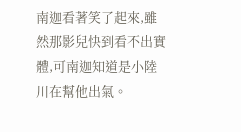南迦看著笑了起來,雖然那影兒快到看不出實體,可南迦知道是小陸川在幫他出氣。